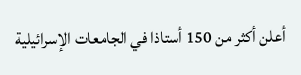أعلن أكثر من 150 أستاذا في الجامعات الإسرائيلية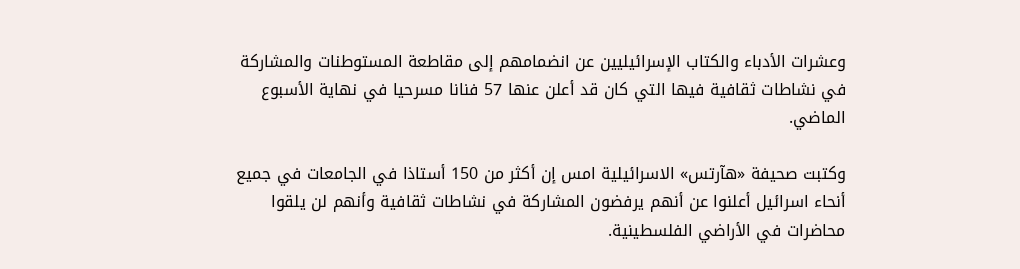وعشرات الأدباء والكتاب الإسرائيليين عن انضمامهم إلى مقاطعة المستوطنات والمشاركة في نشاطات ثقافية فيها التي كان قد أعلن عنها 57 فنانا مسرحيا في نهاية الأسبوع الماضي.

وكتبت صحيفة «هآرتس» الاسرائيلية امس إن أكثر من 150 أستاذا في الجامعات في جميع أنحاء اسرائيل أعلنوا عن أنهم يرفضون المشاركة في نشاطات ثقافية وأنهم لن يلقوا محاضرات في الأراضي الفلسطينية.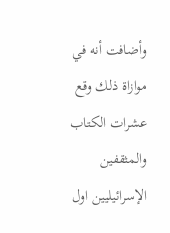وأضافت أنه في موازاة ذلك وقع عشرات الكتاب والمثقفين الإسرائيليين اول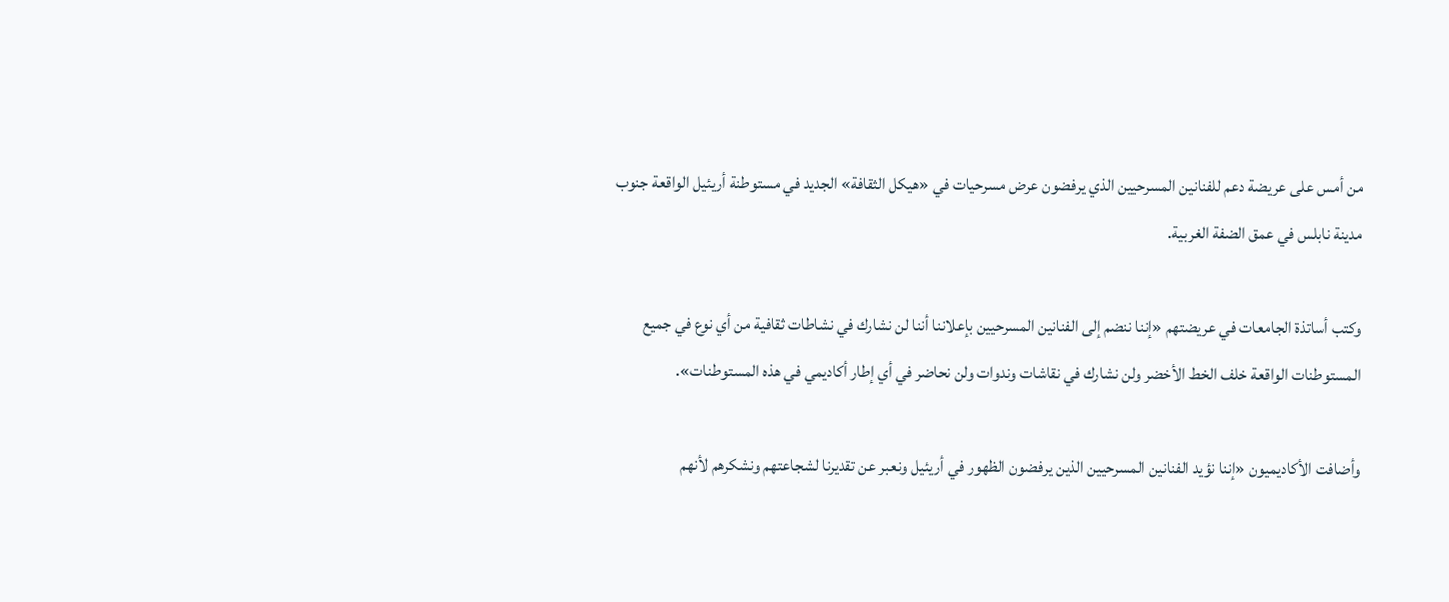من أمس على عريضة دعم للفنانين المسرحيين الذي يرفضون عرض مسرحيات في «هيكل الثقافة» الجديد في مستوطنة أريئيل الواقعة جنوب مدينة نابلس في عمق الضفة الغربية.

وكتب أساتذة الجامعات في عريضتهم «إننا ننضم إلى الفنانين المسرحيين بإعلاننا أننا لن نشارك في نشاطات ثقافية من أي نوع في جميع المستوطنات الواقعة خلف الخط الأخضر ولن نشارك في نقاشات وندوات ولن نحاضر في أي إطار أكاديمي في هذه المستوطنات».

وأضافت الأكاديميون «إننا نؤيد الفنانين المسرحيين الذين يرفضون الظهور في أريئيل ونعبر عن تقديرنا لشجاعتهم ونشكرهم لأنهم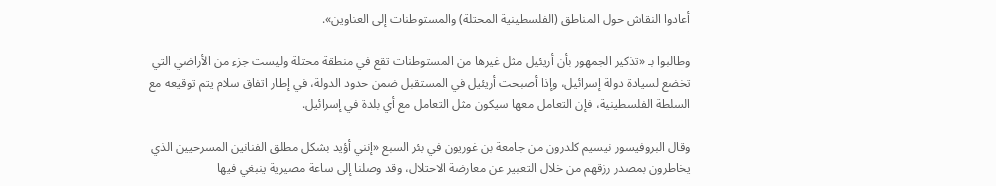أعادوا النقاش حول المناطق (الفلسطينية المحتلة) والمستوطنات إلى العناوين».

وطالبوا بـ «تذكير الجمهور بأن أريئيل مثل غيرها من المستوطنات تقع في منطقة محتلة وليست جزء من الأراضي التي تخضع لسيادة دولة إسرائيل، وإذا أصبحت أريئيل في المستقبل ضمن حدود الدولة، في إطار اتفاق سلام يتم توقيعه مع السلطة الفلسطينية، فإن التعامل معها سيكون مثل التعامل مع أي بلدة في إسرائيل.

وقال البروفيسور نيسيم كلدرون من جامعة بن غوريون في بئر السبع «إنني أؤيد بشكل مطلق الفنانين المسرحيين الذي يخاطرون بمصدر رزقهم من خلال التعبير عن معارضة الاحتلال، وقد وصلنا إلى ساعة مصيرية ينبغي فيها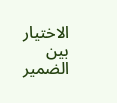الاختيار بين الضمير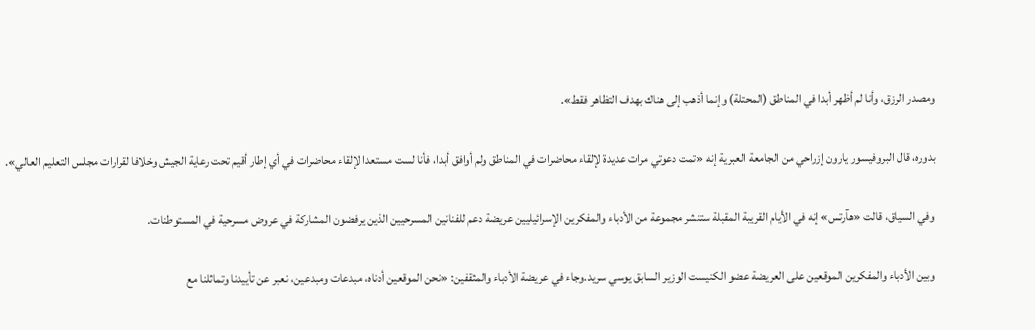ومصدر الرزق، وأنا لم أظهر أبدا في المناطق (المحتلة) وإنما أذهب إلى هناك بهدف التظاهر فقط».

بدوره، قال البروفيسور يارون إزراحي من الجامعة العبرية إنه «تمت دعوتي مرات عديدة لإلقاء محاضرات في المناطق ولم أوافق أبدا، فأنا لست مستعدا لإلقاء محاضرات في أي إطار أقيم تحت رعاية الجيش وخلافا لقرارات مجلس التعليم العالي».

وفي السياق، قالت «هآرتس» إنه في الأيام القريبة المقبلة ستنشر مجموعة من الأدباء والمفكرين الإسرائيليين عريضة دعم للفنانين المسرحيين الذين يرفضون المشاركة في عروض مسرحية في المستوطنات.

وبين الأدباء والمفكرين الموقعين على العريضة عضو الكنيست الوزير السابق يوسي سريد.وجاء في عريضة الأدباء والمثقفين: «نحن الموقعين أدناه، مبدعات ومبدعين، نعبر عن تأييدنا وتماثلنا مع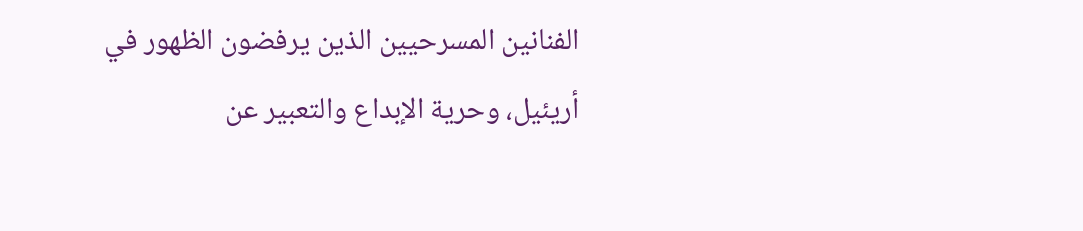الفنانين المسرحيين الذين يرفضون الظهور في أريئيل، وحرية الإبداع والتعبير عن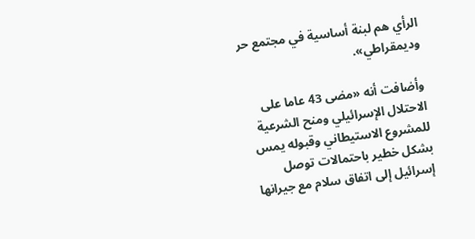الرأي هم لبنة أساسية في مجتمع حر وديمقراطي».

وأضافت أنه «مضى 43 عاما على الاحتلال الإسرائيلي ومنح الشرعية للمشروع الاستيطاني وقبوله يمس بشكل خطير باحتمالات توصل إسرائيل إلى اتفاق سلام مع جيرانها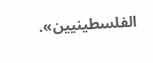الفلسطينيين».